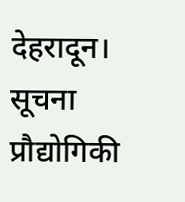देहरादून। सूचना प्रौद्योगिकी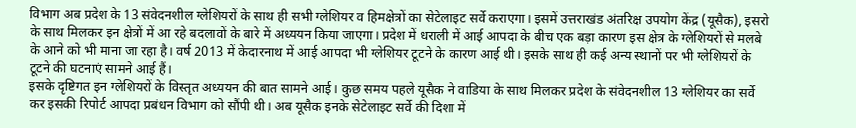विभाग अब प्रदेश के 13 संवेदनशील ग्लेशियरों के साथ ही सभी ग्लेशियर व हिमक्षेत्रों का सेटेलाइट सर्वे कराएगा। इसमें उत्तराखंड अंतरिक्ष उपयोग केंद्र (यूसैक), इसरो के साथ मिलकर इन क्षेत्रों में आ रहे बदलावों के बारे में अध्ययन किया जाएगा। प्रदेश में धराली में आई आपदा के बीच एक बड़ा कारण इस क्षेत्र के ग्लेशियरों से मलबे के आने को भी माना जा रहा है। वर्ष 2013 में केदारनाथ में आई आपदा भी ग्लेशियर टूटने के कारण आई थी। इसके साथ ही कई अन्य स्थानों पर भी ग्लेशियरों के टूटने की घटनाएं सामने आई हैं।
इसके दृष्टिगत इन ग्लेशियरों के विस्तृत अध्ययन की बात सामने आई। कुछ समय पहले यूसैक ने वाडिया के साथ मिलकर प्रदेश के संवेदनशील 13 ग्लेशियर का सर्वे कर इसकी रिपोर्ट आपदा प्रबंधन विभाग को सौंपी थी। अब यूसैक इनके सेटेलाइट सर्वे की दिशा में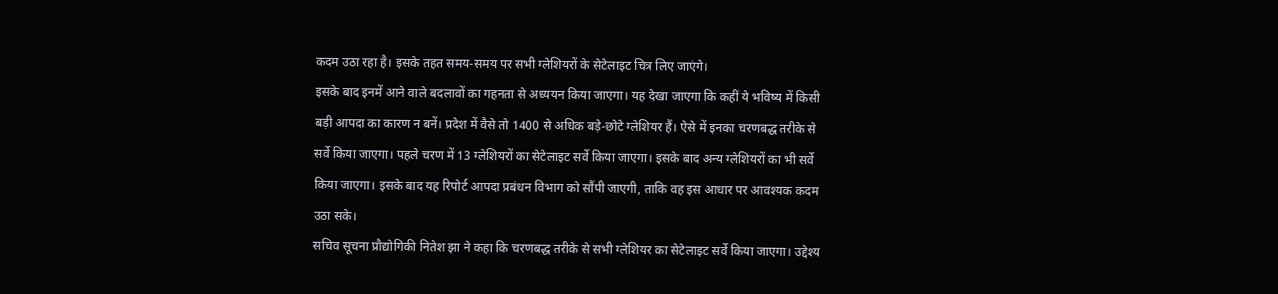कदम उठा रहा है। इसके तहत समय-समय पर सभी ग्लेशियरों के सेटेलाइट चित्र लिए जाएंगे।
इसके बाद इनमें आने वाले बदलावों का गहनता से अध्ययन किया जाएगा। यह देखा जाएगा कि कहीं ये भविष्य में किसी बड़ी आपदा का कारण न बनें। प्रदेश में वैसे तो 1400 से अधिक बड़े-छोटे ग्लेशियर हैं। ऐसे में इनका चरणबद्ध तरीके से सर्वे किया जाएगा। पहले चरण में 13 ग्लेशियरों का सेटेलाइट सर्वे किया जाएगा। इसके बाद अन्य ग्लेशियरों का भी सर्वे किया जाएगा। इसके बाद यह रिपोर्ट आपदा प्रबंधन विभाग को सौंपी जाएगी, ताकि वह इस आधार पर आवश्यक कदम उठा सके।
सचिव सूचना प्रौद्योगिकी नितेश झा ने कहा कि चरणबद्ध तरीके से सभी ग्लेशियर का सेटेलाइट सर्वे किया जाएगा। उद्देश्य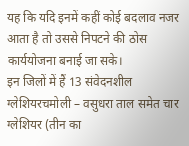यह कि यदि इनमें कहीं कोई बदलाव नजर आता है तो उससे निपटने की ठोस कार्ययोजना बनाई जा सके।
इन जिलों में हैं 13 संवेदनशील ग्लेशियरचमोली – वसुधरा ताल समेत चार ग्लेशियर (तीन का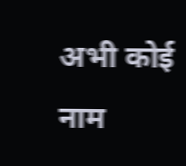अभी कोई नाम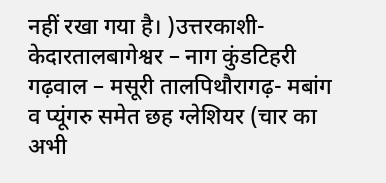नहीं रखा गया है। )उत्तरकाशी- केदारतालबागेश्वर – नाग कुंडटिहरी गढ़वाल – मसूरी तालपिथौरागढ़- मबांग व प्यूंगरु समेत छह ग्लेशियर (चार का अभी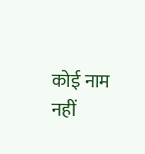कोई नाम नहीं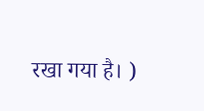रखा गया है। )